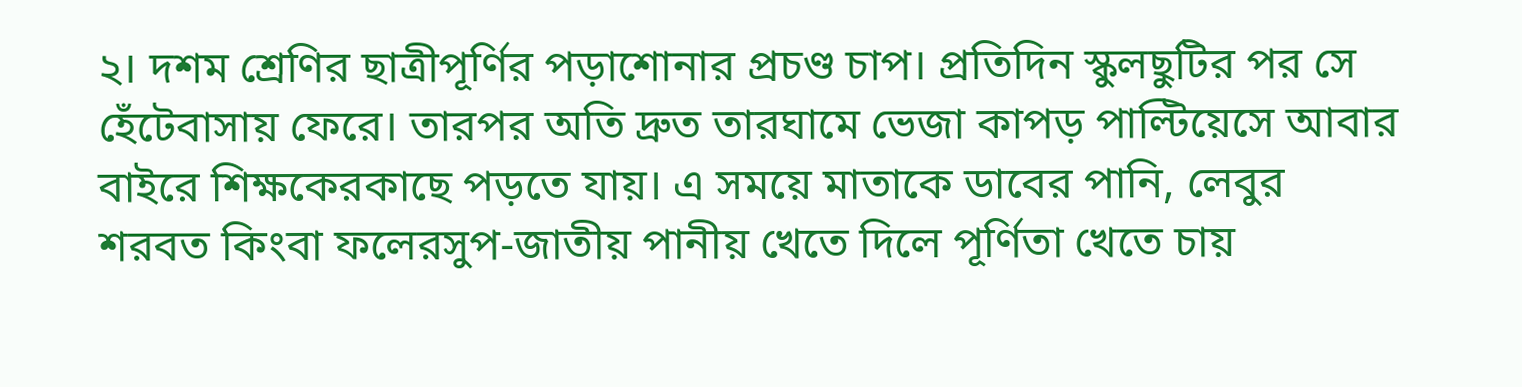২। দশম শ্রেণির ছাত্রীপূর্ণির পড়াশোনার প্রচণ্ড চাপ। প্রতিদিন স্কুলছুটির পর সে হেঁটেবাসায় ফেরে। তারপর অতি দ্রুত তারঘামে ভেজা কাপড় পাল্টিয়েসে আবার বাইরে শিক্ষকেরকাছে পড়তে যায়। এ সময়ে মাতাকে ডাবের পানি, লেবুর শরবত কিংবা ফলেরসুপ-জাতীয় পানীয় খেতে দিলে পূর্ণিতা খেতে চায়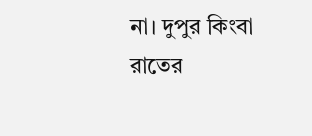না। দুপুর কিংবা রাতের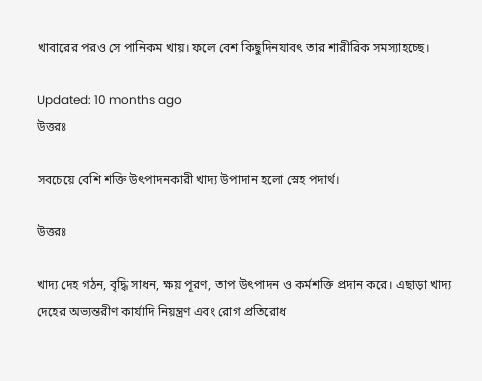খাবারের পরও সে পানিকম খায়। ফলে বেশ কিছুদিনযাবৎ তার শারীরিক সমস্যাহচ্ছে।

Updated: 10 months ago
উত্তরঃ

সবচেয়ে বেশি শক্তি উৎপাদনকারী খাদ্য উপাদান হলো স্নেহ পদার্থ।

উত্তরঃ

খাদ্য দেহ গঠন, বৃদ্ধি সাধন, ক্ষয় পূরণ, তাপ উৎপাদন ও কর্মশক্তি প্রদান করে। এছাড়া খাদ্য দেহের অভ্যন্তরীণ কার্যাদি নিয়ন্ত্রণ এবং রোগ প্রতিরোধ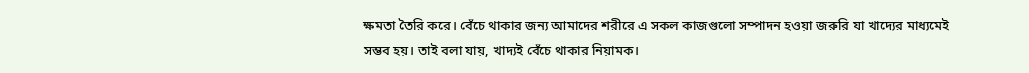ক্ষমতা তৈরি করে। বেঁচে থাকার জন্য আমাদের শরীরে এ সকল কাজগুলো সম্পাদন হওয়া জরুরি যা খাদ্যের মাধ্যমেই সম্ভব হয়। তাই বলা যায়, খাদ্যই বেঁচে থাকার নিয়ামক।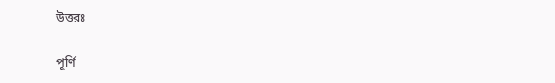উত্তরঃ

পূর্ণি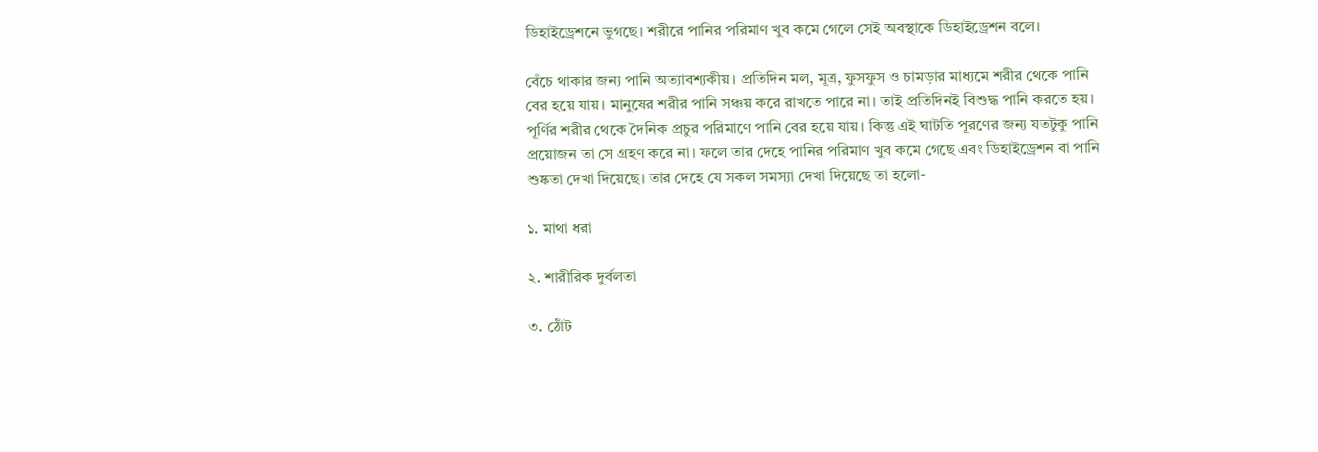ডিহাইড্রেশনে ভুগছে। শরীরে পানির পরিমাণ খুব কমে গেলে সেই অবস্থাকে ডিহাইড্রেশন বলে।

বেঁচে থাকার জন্য পানি অত্যাবশ্যকীয়। প্রতিদিন মল, মূত্র, ফুসফুস ও চামড়ার মাধ্যমে শরীর থেকে পানি বের হয়ে যায়। মানুষের শরীর পানি সঞ্চয় করে রাখতে পারে না। তাই প্রতিদিনই বিশুদ্ধ পানি করতে হয়। পূর্ণির শরীর থেকে দৈনিক প্রচুর পরিমাণে পানি বের হয়ে যায়। কিন্তু এই ঘাটতি পূরণের জন্য যতটুকু পানি প্রয়োজন তা সে গ্রহণ করে না। ফলে তার দেহে পানির পরিমাণ খুব কমে গেছে এবং ডিহাইড্রেশন বা পানি শুষ্কতা দেখা দিয়েছে। তার দেহে যে সকল সমস্যা দেখা দিয়েছে তা হলো-

১. মাথা ধরা

২. শারীরিক দুর্বলতা

৩. ঠোঁট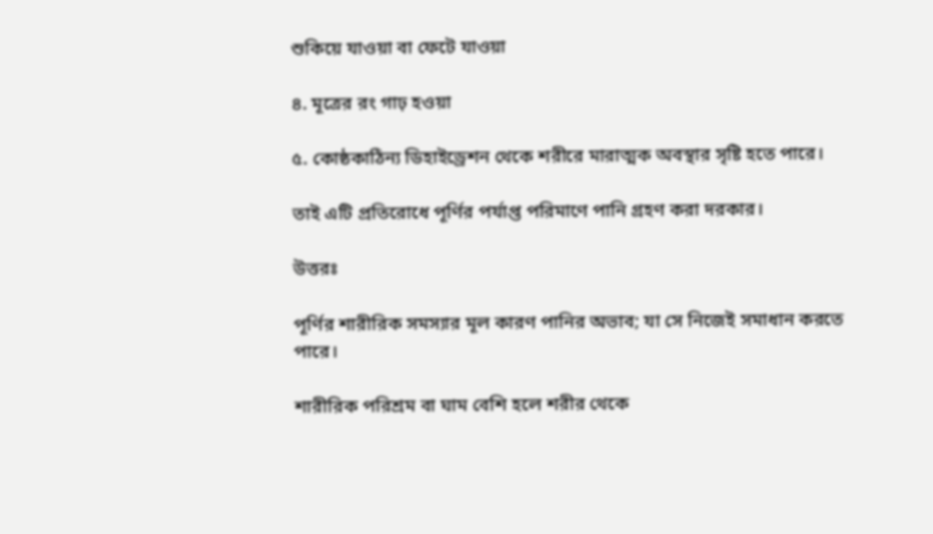শুকিয়ে যাওয়া বা ফেটে যাওয়া

৪. মূত্রের রং গাঢ় হওয়া

৫. কোষ্ঠকাঠিন্য ডিহাইড্রেশন থেকে শরীরে মারাত্মক অবস্থার সৃষ্টি হতে পারে।

তাই এটি প্রতিরোধে পূর্ণির পর্যাপ্ত পরিমাণে পানি গ্রহণ করা দরকার।

উত্তরঃ

পূর্ণির শারীরিক সমস্যার মূল কারণ পানির অভাব; যা সে নিজেই সমাধান করতে পারে।

শারীরিক পরিশ্রম বা ঘাম বেশি হলে শরীর থেকে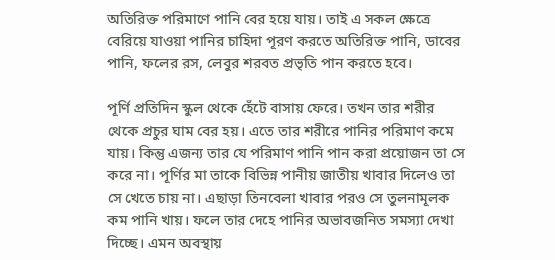অতিরিক্ত পরিমাণে পানি বের হয়ে যায়। তাই এ সকল ক্ষেত্রে বেরিয়ে যাওয়া পানির চাহিদা পূরণ করতে অতিরিক্ত পানি, ডাবের পানি, ফলের রস, লেবুর শরবত প্রভৃতি পান করতে হবে।

পূর্ণি প্রতিদিন স্কুল থেকে হেঁটে বাসায় ফেরে। তখন তার শরীর থেকে প্রচুর ঘাম বের হয়। এতে তার শরীরে পানির পরিমাণ কমে যায়। কিন্তু এজন্য তার যে পরিমাণ পানি পান করা প্রয়োজন তা সে করে না। পূর্ণির মা তাকে বিভিন্ন পানীয় জাতীয় খাবার দিলেও তা সে খেতে চায় না। এছাড়া তিনবেলা খাবার পরও সে তুলনামূলক কম পানি খায়। ফলে তার দেহে পানির অভাবজনিত সমস্যা দেখা দিচ্ছে। এমন অবস্থায়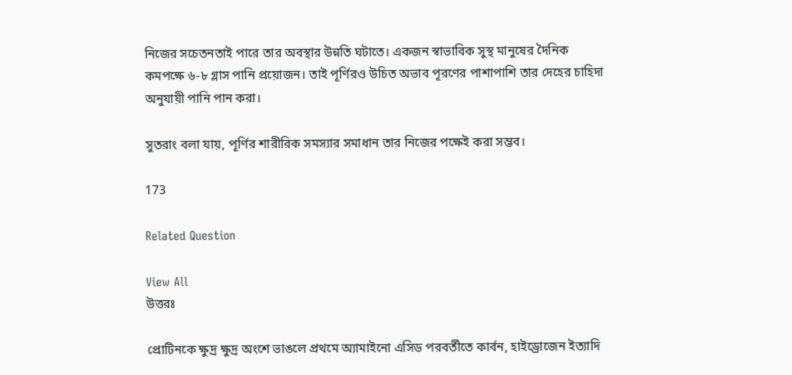নিজের সচেতনতাই পারে তার অবস্থার উন্নতি ঘটাতে। একজন স্বাভাবিক সুস্থ মানুষের দৈনিক কমপক্ষে ৬-৮ গ্লাস পানি প্রয়োজন। তাই পূর্ণিরও উচিত অভাব পূরণের পাশাপাশি তার দেহের চাহিদা অনুযায়ী পানি পান করা।

সুতরাং বলা যায়, পূর্ণির শারীরিক সমস্যার সমাধান তার নিজের পক্ষেই করা সম্ভব।

173

Related Question

View All
উত্তরঃ

প্রোটিনকে ক্ষুদ্র ক্ষুদ্র অংশে ভাঙলে প্রথমে অ্যামাইনো এসিড পরবর্তীতে কার্বন, হাইড্রোজেন ইত্যাদি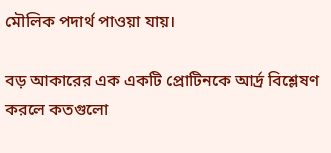মৌলিক পদার্থ পাওয়া যায়।

বড় আকারের এক একটি প্রোটিনকে আর্দ্র বিশ্লেষণ করলে কতগুলো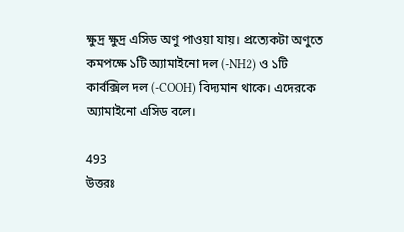ক্ষুদ্র ক্ষুদ্র এসিড অণু পাওয়া যায়। প্রত্যেকটা অণুতে কমপক্ষে ১টি অ্যামাইনো দল (-NH2) ও ১টি কার্বক্সিল দল (-COOH) বিদ্যমান থাকে। এদেরকে অ্যামাইনো এসিড বলে।

493
উত্তরঃ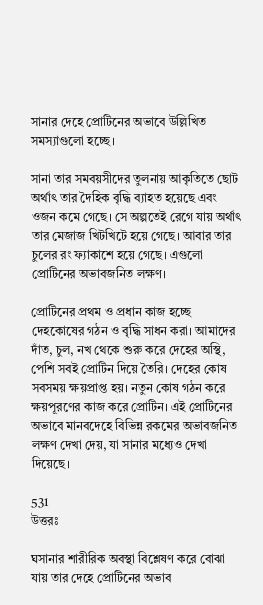সানার দেহে প্রোটিনের অভাবে উল্লিখিত সমস্যাগুলো হচ্ছে।

সানা তার সমবয়সীদের তুলনায় আকৃতিতে ছোট অর্থাৎ তার দৈহিক বৃদ্ধি ব্যাহত হয়েছে এবং ওজন কমে গেছে। সে অল্পতেই রেগে যায় অর্থাৎ তার মেজাজ খিটখিটে হয়ে গেছে। আবার তার চুলের রং ফ্যাকাশে হয়ে গেছে। এগুলো প্রোটিনের অভাবজনিত লক্ষণ।

প্রোটিনের প্রথম ও প্রধান কাজ হচ্ছে দেহকোষের গঠন ও বৃদ্ধি সাধন করা। আমাদের দাঁত, চুল, নখ থেকে শুরু করে দেহের অস্থি, পেশি সবই প্রোটিন দিয়ে তৈরি। দেহের কোষ সবসময় ক্ষয়প্রাপ্ত হয়। নতুন কোষ গঠন করে ক্ষয়পূরণের কাজ করে প্রোটিন। এই প্রোটিনের অভাবে মানবদেহে বিভিন্ন রকমের অভাবজনিত লক্ষণ দেখা দেয়, যা সানার মধ্যেও দেখা দিয়েছে।

531
উত্তরঃ

ঘসানার শারীরিক অবস্থা বিশ্লেষণ করে বোঝা যায় তার দেহে প্রোটিনের অভাব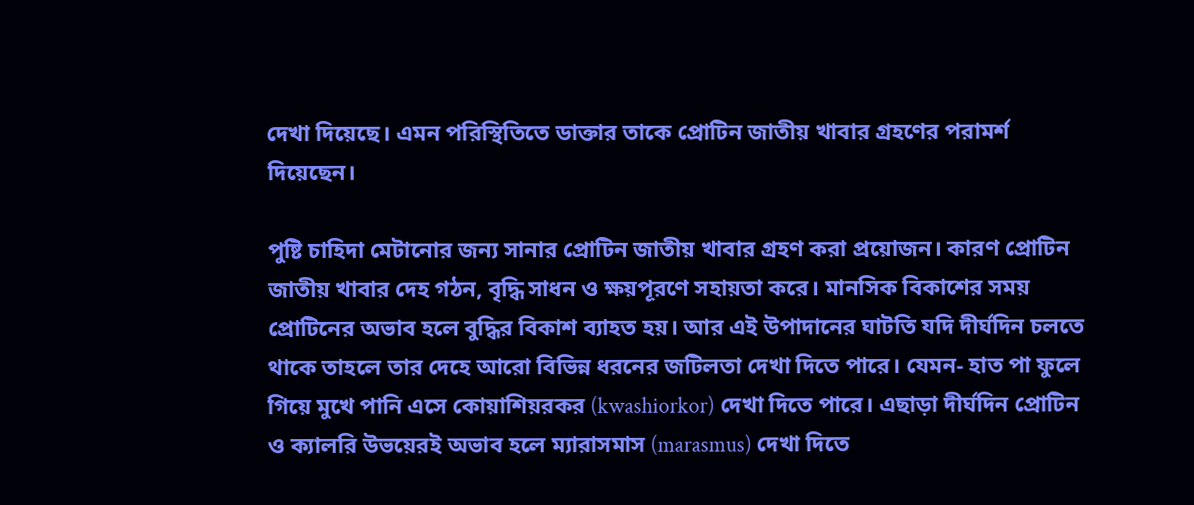দেখা দিয়েছে। এমন পরিস্থিতিতে ডাক্তার তাকে প্রোটিন জাতীয় খাবার গ্রহণের পরামর্শ দিয়েছেন।

পুষ্টি চাহিদা মেটানোর জন্য সানার প্রোটিন জাতীয় খাবার গ্রহণ করা প্রয়োজন। কারণ প্রোটিন জাতীয় খাবার দেহ গঠন, বৃদ্ধি সাধন ও ক্ষয়পূরণে সহায়তা করে। মানসিক বিকাশের সময় প্রোটিনের অভাব হলে বুদ্ধির বিকাশ ব্যাহত হয়। আর এই উপাদানের ঘাটতি যদি দীর্ঘদিন চলতে থাকে তাহলে তার দেহে আরো বিভিন্ন ধরনের জটিলতা দেখা দিতে পারে। যেমন- হাত পা ফুলে গিয়ে মুখে পানি এসে কোয়াশিয়রকর (kwashiorkor) দেখা দিতে পারে। এছাড়া দীর্ঘদিন প্রোটিন ও ক্যালরি উভয়েরই অভাব হলে ম্যারাসমাস (marasmus) দেখা দিতে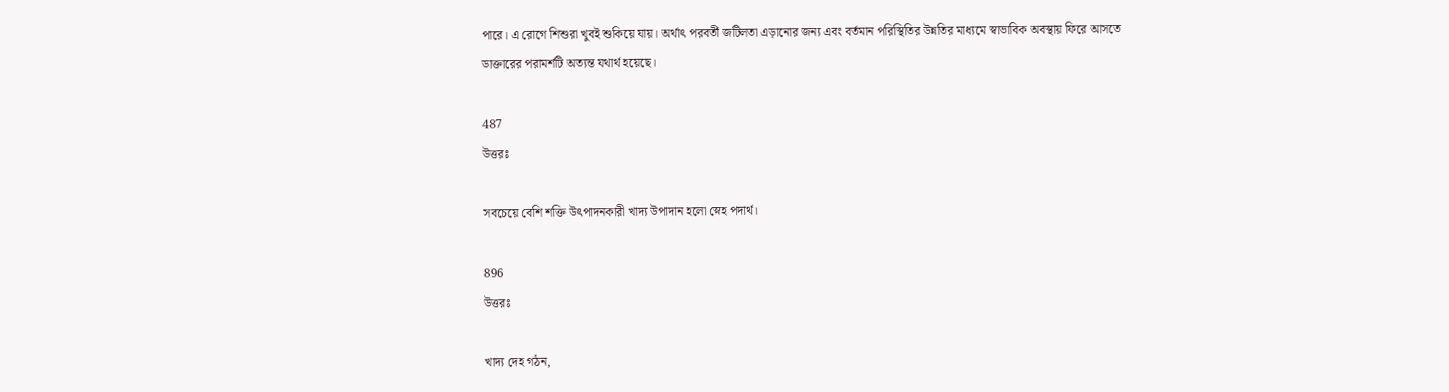পারে। এ রোগে শিশুরা খুবই শুকিয়ে যায়। অর্থাৎ পরবর্তী জটিলতা এড়ানোর জন্য এবং বর্তমান পরিস্থিতির উন্নতির মাধ্যমে স্বাভাবিক অবস্থায় ফিরে আসতে ডাক্তারের পরামর্শটি অত্যন্ত যথার্থ হয়েছে।

487
উত্তরঃ

সবচেয়ে বেশি শক্তি উৎপাদনকারী খাদ্য উপাদান হলো স্নেহ পদার্থ।

896
উত্তরঃ

খাদ্য দেহ গঠন,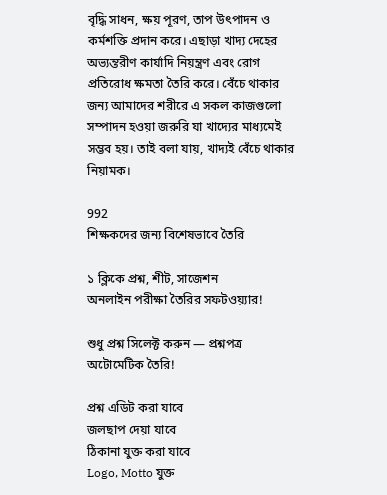বৃদ্ধি সাধন, ক্ষয় পূরণ, তাপ উৎপাদন ও কর্মশক্তি প্রদান করে। এছাড়া খাদ্য দেহের অভ্যন্তরীণ কার্যাদি নিয়ন্ত্রণ এবং রোগ প্রতিরোধ ক্ষমতা তৈরি করে। বেঁচে থাকার জন্য আমাদের শরীরে এ সকল কাজগুলো সম্পাদন হওয়া জরুরি যা খাদ্যের মাধ্যমেই সম্ভব হয়। তাই বলা যায়, খাদ্যই বেঁচে থাকার নিয়ামক।

992
শিক্ষকদের জন্য বিশেষভাবে তৈরি

১ ক্লিকে প্রশ্ন, শীট, সাজেশন
অনলাইন পরীক্ষা তৈরির সফটওয়্যার!

শুধু প্রশ্ন সিলেক্ট করুন — প্রশ্নপত্র অটোমেটিক তৈরি!

প্রশ্ন এডিট করা যাবে
জলছাপ দেয়া যাবে
ঠিকানা যুক্ত করা যাবে
Logo, Motto যুক্ত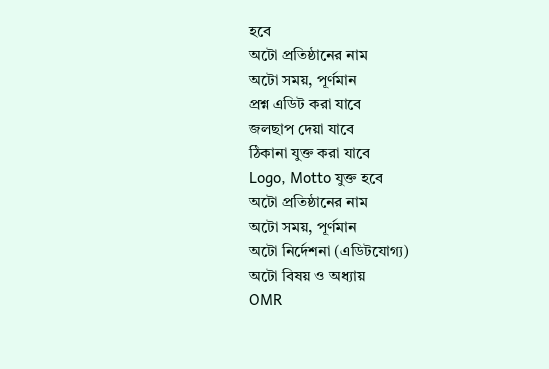হবে
অটো প্রতিষ্ঠানের নাম
অটো সময়, পূর্ণমান
প্রশ্ন এডিট করা যাবে
জলছাপ দেয়া যাবে
ঠিকানা যুক্ত করা যাবে
Logo, Motto যুক্ত হবে
অটো প্রতিষ্ঠানের নাম
অটো সময়, পূর্ণমান
অটো নির্দেশনা (এডিটযোগ্য)
অটো বিষয় ও অধ্যায়
OMR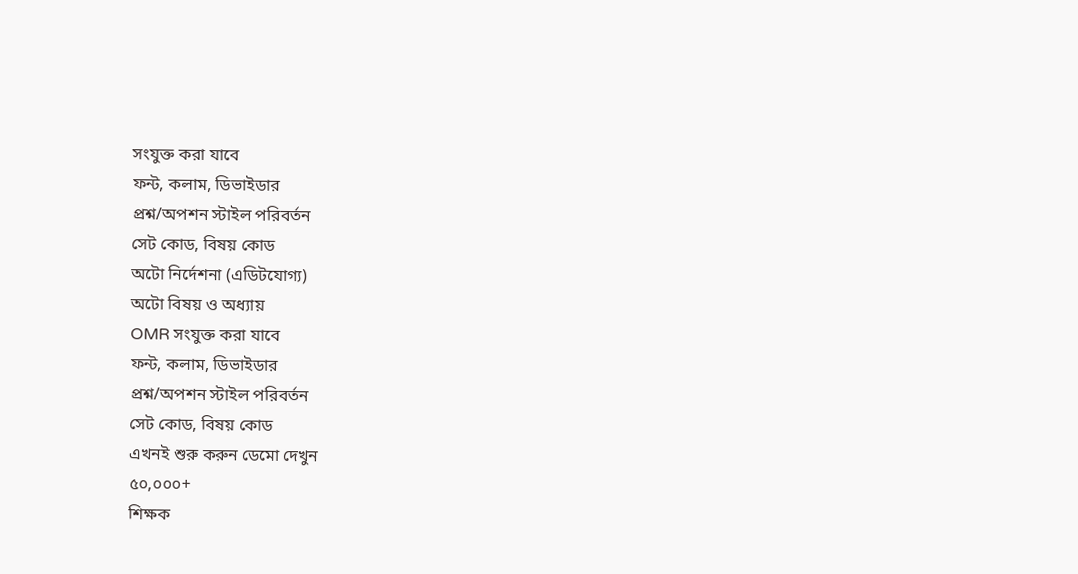সংযুক্ত করা যাবে
ফন্ট, কলাম, ডিভাইডার
প্রশ্ন/অপশন স্টাইল পরিবর্তন
সেট কোড, বিষয় কোড
অটো নির্দেশনা (এডিটযোগ্য)
অটো বিষয় ও অধ্যায়
OMR সংযুক্ত করা যাবে
ফন্ট, কলাম, ডিভাইডার
প্রশ্ন/অপশন স্টাইল পরিবর্তন
সেট কোড, বিষয় কোড
এখনই শুরু করুন ডেমো দেখুন
৫০,০০০+
শিক্ষক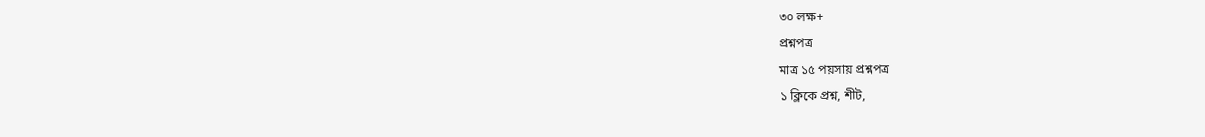৩০ লক্ষ+
প্রশ্নপত্র
মাত্র ১৫ পয়সায় প্রশ্নপত্র
১ ক্লিকে প্রশ্ন, শীট,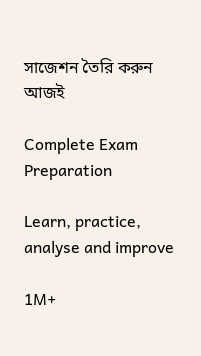সাজেশন তৈরি করুন আজই

Complete Exam
Preparation

Learn, practice, analyse and improve

1M+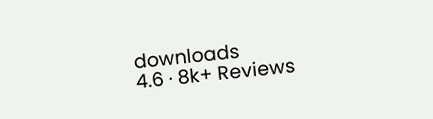downloads
4.6 · 8k+ Reviews